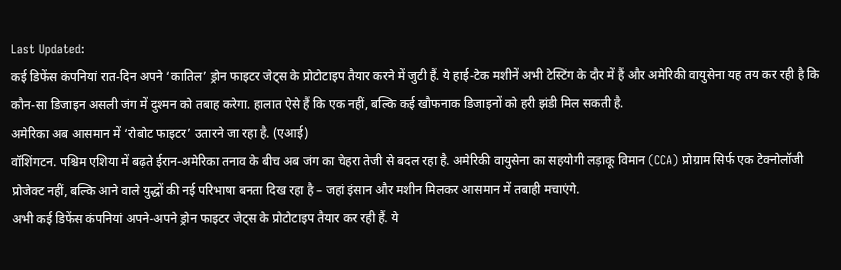Last Updated:
कई डिफेंस कंपनियां रात-दिन अपने ‘कातिल’ ड्रोन फाइटर जेट्स के प्रोटोटाइप तैयार करने में जुटी हैं. ये हाई-टेक मशीनें अभी टेस्टिंग के दौर में हैं और अमेरिकी वायुसेना यह तय कर रही है कि कौन-सा डिजाइन असली जंग में दुश्मन को तबाह करेगा. हालात ऐसे हैं कि एक नहीं, बल्कि कई खौफनाक डिजाइनों को हरी झंडी मिल सकती है.
अमेरिका अब आसमान में ‘रोबोट फाइटर’ उतारने जा रहा है. (एआई)
वॉशिंगटन. पश्चिम एशिया में बढ़ते ईरान-अमेरिका तनाव के बीच अब जंग का चेहरा तेजी से बदल रहा है. अमेरिकी वायुसेना का सहयोगी लड़ाकू विमान (CCA) प्रोग्राम सिर्फ एक टेक्नोलॉजी प्रोजेक्ट नहीं, बल्कि आने वाले युद्धों की नई परिभाषा बनता दिख रहा है – जहां इंसान और मशीन मिलकर आसमान में तबाही मचाएंगे.
अभी कई डिफेंस कंपनियां अपने-अपने ड्रोन फाइटर जेट्स के प्रोटोटाइप तैयार कर रही हैं. ये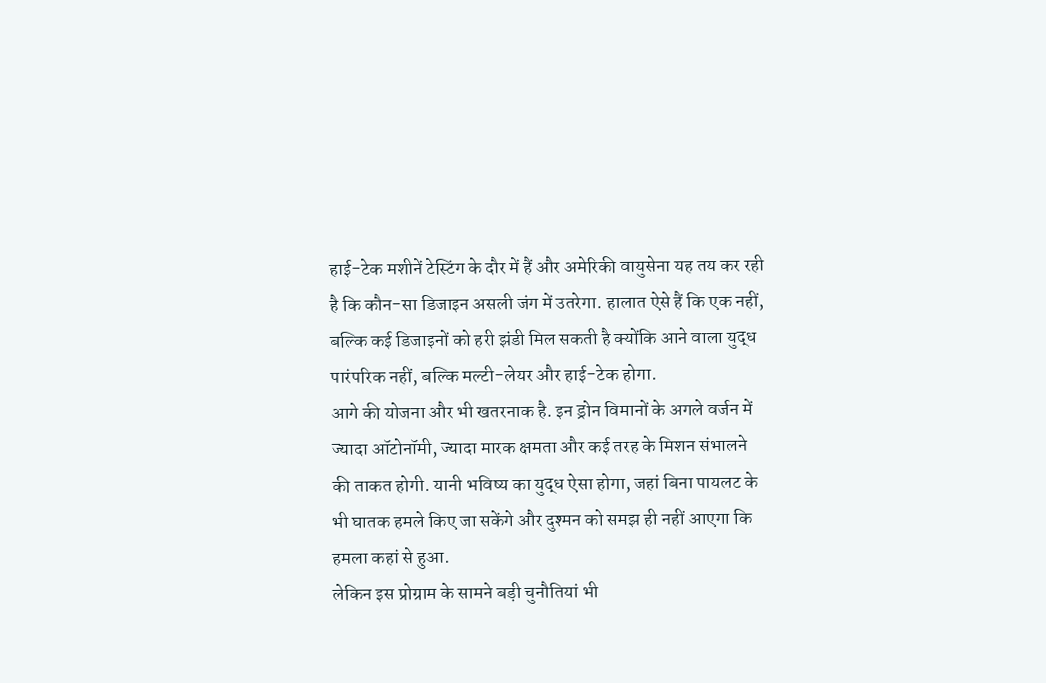हाई-टेक मशीनें टेस्टिंग के दौर में हैं और अमेरिकी वायुसेना यह तय कर रही है कि कौन-सा डिजाइन असली जंग में उतरेगा. हालात ऐसे हैं कि एक नहीं, बल्कि कई डिजाइनों को हरी झंडी मिल सकती है क्योंकि आने वाला युद्ध पारंपरिक नहीं, बल्कि मल्टी-लेयर और हाई-टेक होगा.
आगे की योजना और भी खतरनाक है. इन ड्रोन विमानों के अगले वर्जन में ज्यादा ऑटोनॉमी, ज्यादा मारक क्षमता और कई तरह के मिशन संभालने की ताकत होगी. यानी भविष्य का युद्ध ऐसा होगा, जहां बिना पायलट के भी घातक हमले किए जा सकेंगे और दुश्मन को समझ ही नहीं आएगा कि हमला कहां से हुआ.
लेकिन इस प्रोग्राम के सामने बड़ी चुनौतियां भी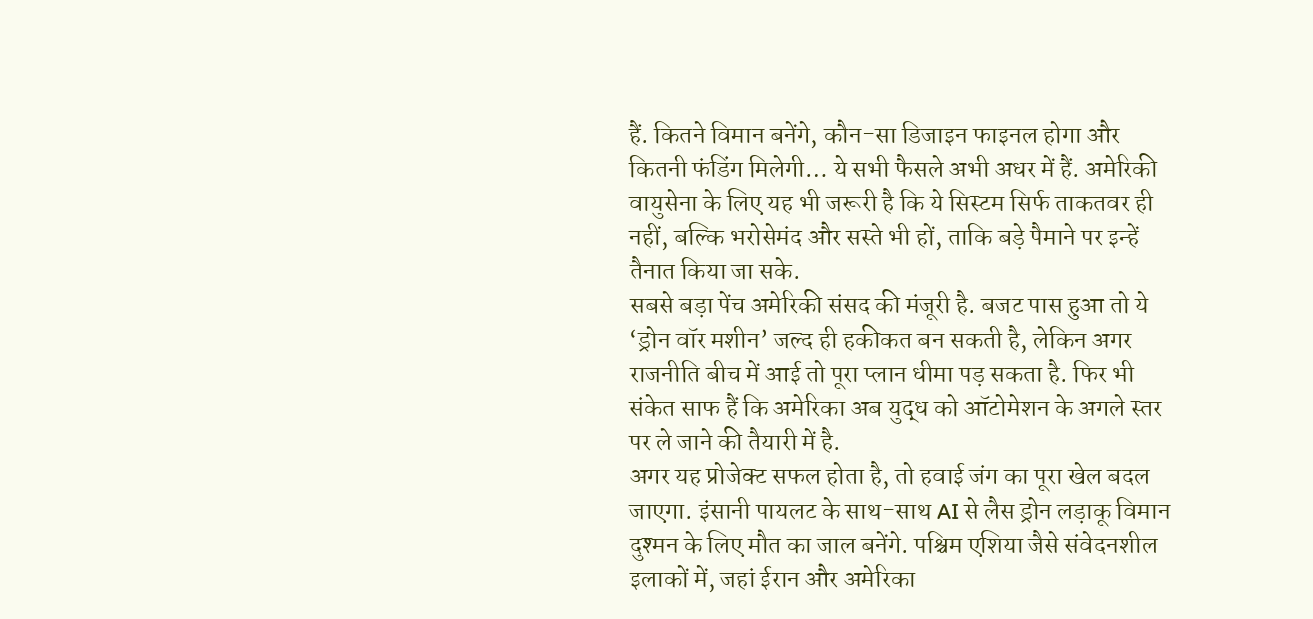हैं. कितने विमान बनेंगे, कौन-सा डिजाइन फाइनल होगा और कितनी फंडिंग मिलेगी… ये सभी फैसले अभी अधर में हैं. अमेरिकी वायुसेना के लिए यह भी जरूरी है कि ये सिस्टम सिर्फ ताकतवर ही नहीं, बल्कि भरोसेमंद और सस्ते भी हों, ताकि बड़े पैमाने पर इन्हें तैनात किया जा सके.
सबसे बड़ा पेंच अमेरिकी संसद की मंजूरी है. बजट पास हुआ तो ये ‘ड्रोन वॉर मशीन’ जल्द ही हकीकत बन सकती है, लेकिन अगर राजनीति बीच में आई तो पूरा प्लान धीमा पड़ सकता है. फिर भी संकेत साफ हैं कि अमेरिका अब युद्ध को ऑटोमेशन के अगले स्तर पर ले जाने की तैयारी में है.
अगर यह प्रोजेक्ट सफल होता है, तो हवाई जंग का पूरा खेल बदल जाएगा. इंसानी पायलट के साथ-साथ AI से लैस ड्रोन लड़ाकू विमान दुश्मन के लिए मौत का जाल बनेंगे. पश्चिम एशिया जैसे संवेदनशील इलाकों में, जहां ईरान और अमेरिका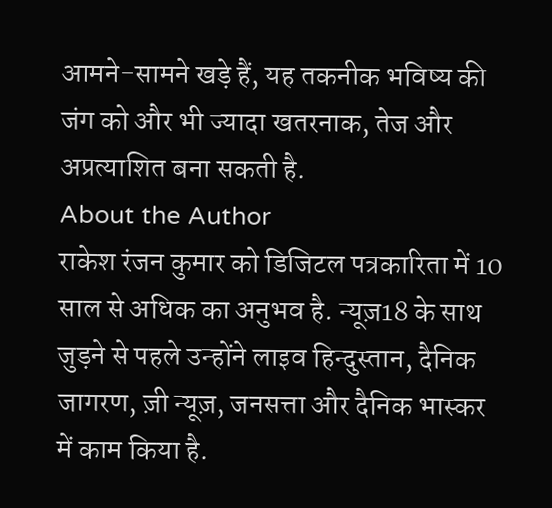आमने-सामने खड़े हैं, यह तकनीक भविष्य की जंग को और भी ज्यादा खतरनाक, तेज और अप्रत्याशित बना सकती है.
About the Author
राकेश रंजन कुमार को डिजिटल पत्रकारिता में 10 साल से अधिक का अनुभव है. न्यूज़18 के साथ जुड़ने से पहले उन्होंने लाइव हिन्दुस्तान, दैनिक जागरण, ज़ी न्यूज़, जनसत्ता और दैनिक भास्कर में काम किया है.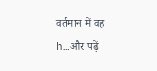वर्तमान में वह h…और पढ़ें